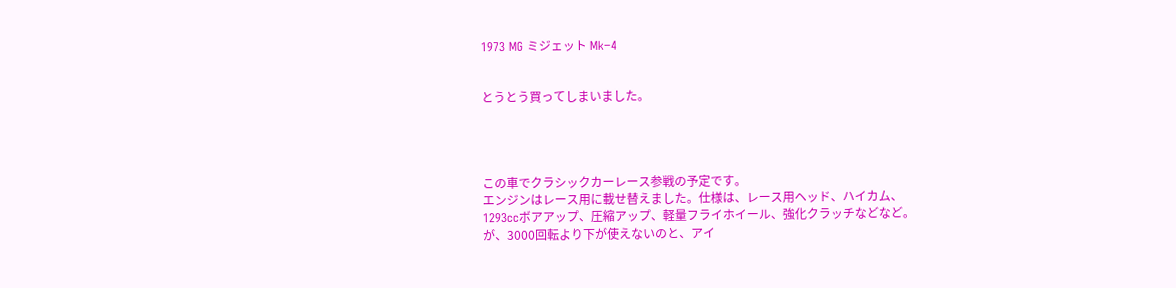1973 MG ミジェット Mk−4


とうとう買ってしまいました。




この車でクラシックカーレース参戦の予定です。
エンジンはレース用に載せ替えました。仕様は、レース用ヘッド、ハイカム、
1293ccボアアップ、圧縮アップ、軽量フライホイール、強化クラッチなどなど。
が、3000回転より下が使えないのと、アイ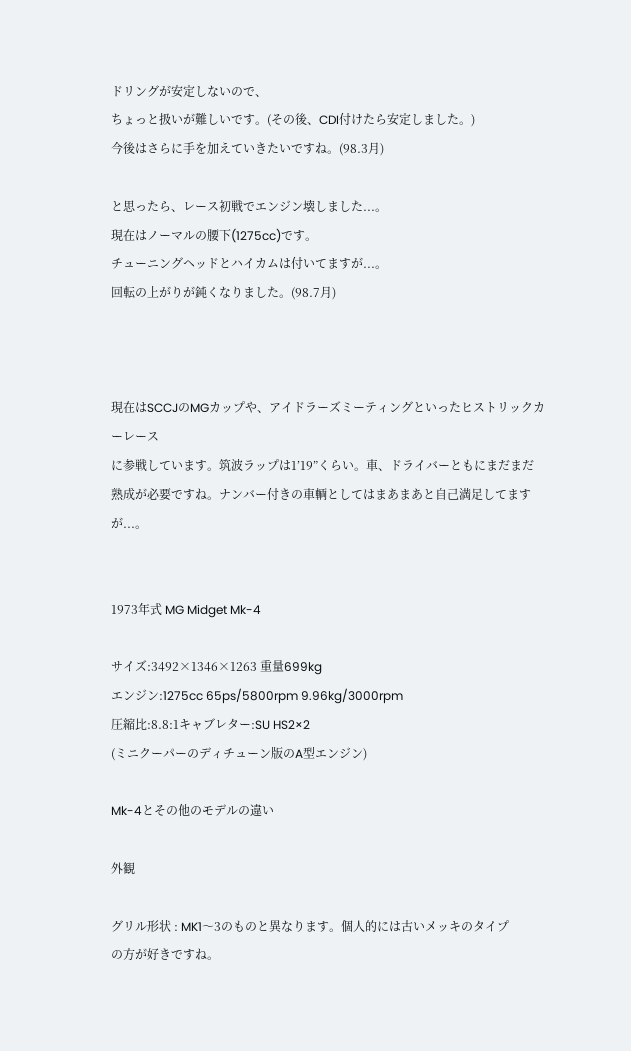ドリングが安定しないので、
ちょっと扱いが難しいです。(その後、CDI付けたら安定しました。)
今後はさらに手を加えていきたいですね。(98.3月)

と思ったら、レース初戦でエンジン壊しました...。
現在はノーマルの腰下(1275cc)です。
チューニングヘッドとハイカムは付いてますが...。
回転の上がりが鈍くなりました。(98.7月)



現在はSCCJのMGカップや、アイドラーズミーティングといったヒストリックカーレース
に参戦しています。筑波ラップは1’19”くらい。車、ドライバーともにまだまだ
熟成が必要ですね。ナンバー付きの車輌としてはまあまあと自己満足してますが...。


1973年式 MG Midget Mk-4

サイズ:3492×1346×1263 重量699kg
エンジン:1275cc 65ps/5800rpm 9.96kg/3000rpm
圧縮比:8.8:1キャブレター:SU HS2×2
(ミニクーパーのディチューン版のA型エンジン)

Mk-4とその他のモデルの違い

外観

グリル形状 : MK1〜3のものと異なります。個人的には古いメッキのタイプ
の方が好きですね。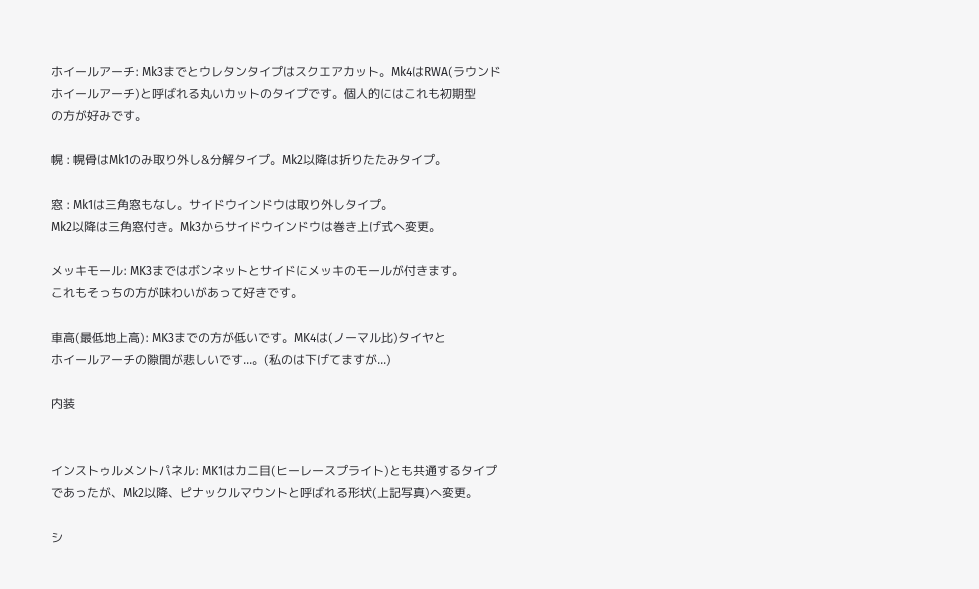ホイールアーチ: Mk3までとウレタンタイプはスクエアカット。Mk4はRWA(ラウンド
ホイールアーチ)と呼ばれる丸いカットのタイプです。個人的にはこれも初期型
の方が好みです。

幌 : 幌骨はMk1のみ取り外し&分解タイプ。Mk2以降は折りたたみタイプ。

窓 : Mk1は三角窓もなし。サイドウインドウは取り外しタイプ。
Mk2以降は三角窓付き。Mk3からサイドウインドウは巻き上げ式へ変更。

メッキモール: MK3まではボンネットとサイドにメッキのモールが付きます。
これもそっちの方が味わいがあって好きです。

車高(最低地上高): MK3までの方が低いです。MK4は(ノーマル比)タイヤと
ホイールアーチの隙間が悲しいです...。(私のは下げてますが...)

内装


インストゥルメントパネル: MK1はカニ目(ヒーレースプライト)とも共通するタイプ
であったが、Mk2以降、ピナックルマウントと呼ばれる形状(上記写真)へ変更。

シ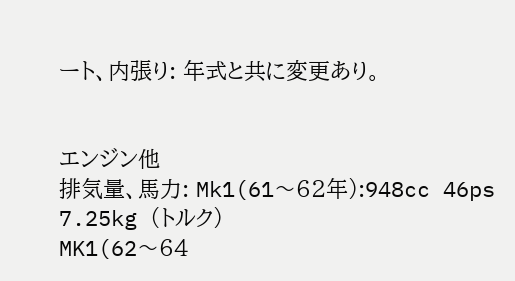ート、内張り: 年式と共に変更あり。


エンジン他
排気量、馬力: Mk1(61〜62年):948cc 46ps 7.25kg (トルク)
MK1(62〜64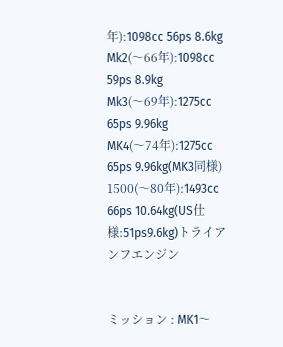年):1098cc 56ps 8.6kg
Mk2(〜66年):1098cc 59ps 8.9kg
Mk3(〜69年):1275cc 65ps 9.96kg
MK4(〜74年):1275cc 65ps 9.96kg(MK3同様)
1500(〜80年):1493cc 66ps 10.64kg(US仕様:51ps9.6kg)トライアンフエンジン


ミッション : MK1〜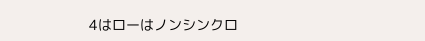4はローはノンシンクロ